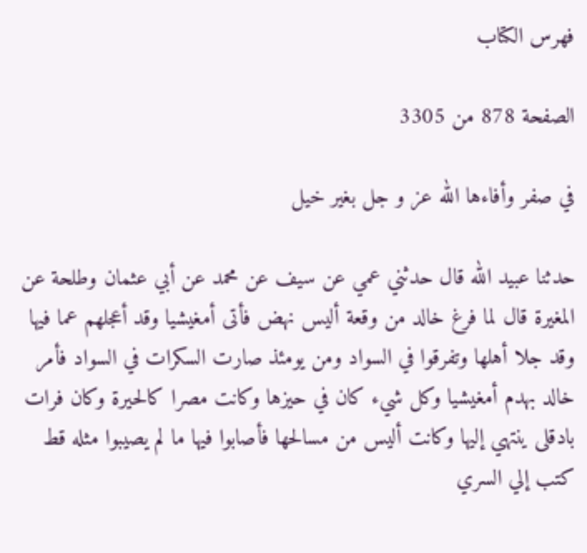فهرس الكتاب

الصفحة 878 من 3305

في صفر وأفاءها الله عز و جل بغير خيل

حدثنا عبيد الله قال حدثني عمي عن سيف عن محمد عن أبي عثمان وطلحة عن المغيرة قال لما فرغ خالد من وقعة أليس نهض فأتى أمغيشيا وقد أعجلهم عما فيها وقد جلا أهلها وتفرقوا في السواد ومن يومئذ صارت السكرات في السواد فأمر خالد بهدم أمغيشيا وكل شيء كان في حيزها وكانت مصرا كالحيرة وكان فرات بادقلى ينتهي إليها وكانت أليس من مسالحها فأصابوا فيها ما لم يصيبوا مثله قط كتب إلي السري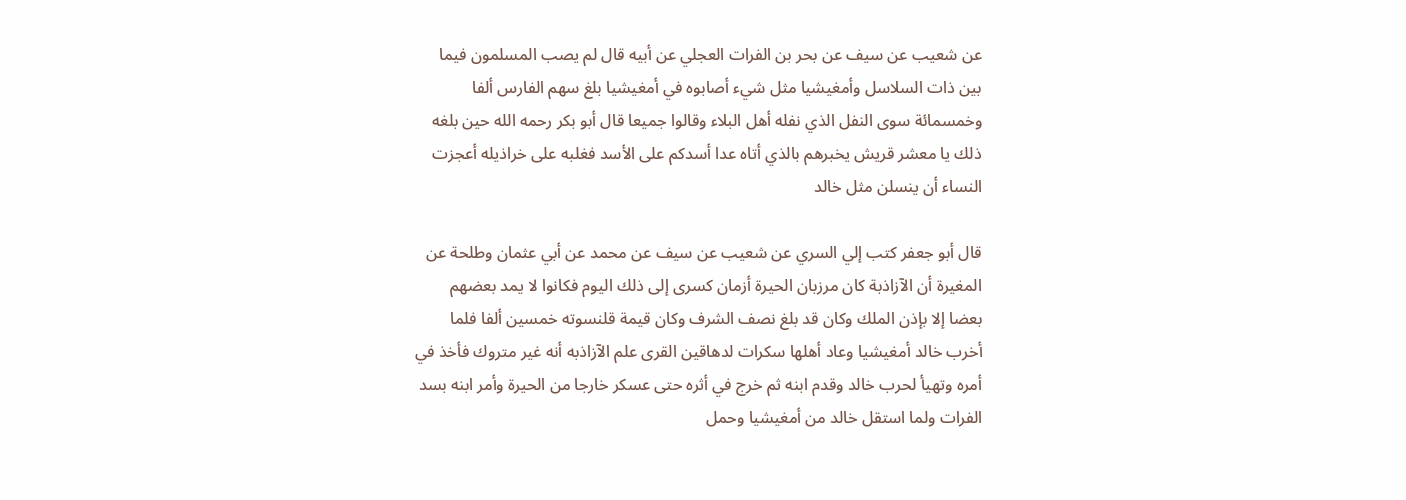عن شعيب عن سيف عن بحر بن الفرات العجلي عن أبيه قال لم يصب المسلمون فيما بين ذات السلاسل وأمغيشيا مثل شيء أصابوه في أمغيشيا بلغ سهم الفارس ألفا وخمسمائة سوى النفل الذي نفله أهل البلاء وقالوا جميعا قال أبو بكر رحمه الله حين بلغه ذلك يا معشر قريش يخبرهم بالذي أتاه عدا أسدكم على الأسد فغلبه على خراذيله أعجزت النساء أن ينسلن مثل خالد

قال أبو جعفر كتب إلي السري عن شعيب عن سيف عن محمد عن أبي عثمان وطلحة عن المغيرة أن الآزاذبة كان مرزبان الحيرة أزمان كسرى إلى ذلك اليوم فكانوا لا يمد بعضهم بعضا إلا بإذن الملك وكان قد بلغ نصف الشرف وكان قيمة قلنسوته خمسين ألفا فلما أخرب خالد أمغيشيا وعاد أهلها سكرات لدهاقين القرى علم الآزاذبه أنه غير متروك فأخذ في أمره وتهيأ لحرب خالد وقدم ابنه ثم خرج في أثره حتى عسكر خارجا من الحيرة وأمر ابنه بسد الفرات ولما استقل خالد من أمغيشيا وحمل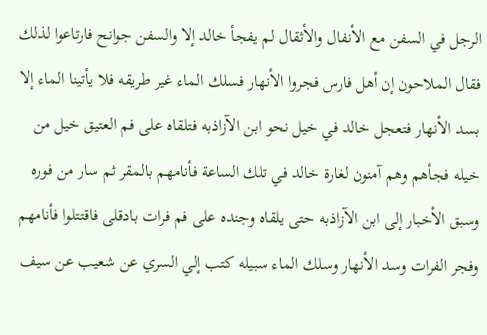الرجل في السفن مع الأنفال والأثقال لم يفجأ خالد إلا والسفن جوانح فارتاعوا لذلك فقال الملاحون إن أهل فارس فجروا الأنهار فسلك الماء غير طريقه فلا يأتينا الماء إلا بسد الأنهار فتعجل خالد في خيل نحو ابن الآزاذبه فتلقاه على فم العتيق خيل من خيله فجأهم وهم آمنون لغارة خالد في تلك الساعة فأنامهم بالمقر ثم سار من فوره وسبق الأخبار إلى ابن الآزاذبه حتى يلقاه وجنده على فم فرات بادقلى فاقتتلوا فأنامهم وفجر الفرات وسد الأنهار وسلك الماء سبيله كتب إلي السري عن شعيب عن سيف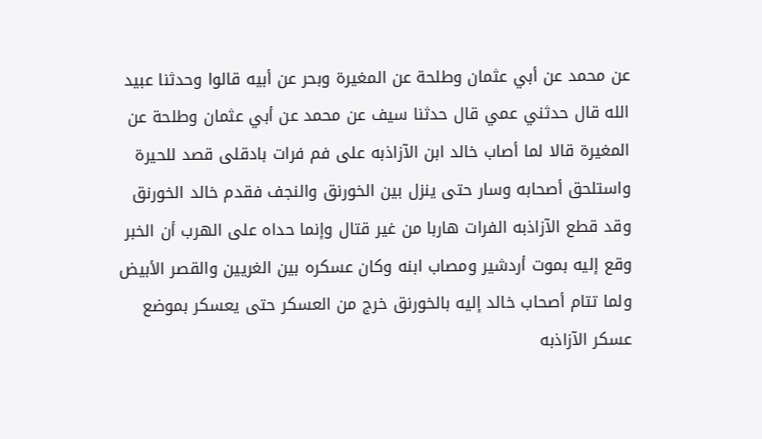عن محمد عن أبي عثمان وطلحة عن المغيرة وبحر عن أبيه قالوا وحدثنا عبيد الله قال حدثني عمي قال حدثنا سيف عن محمد عن أبي عثمان وطلحة عن المغيرة قالا لما أصاب خالد ابن الآزاذبه على فم فرات بادقلى قصد للحيرة واستلحق أصحابه وسار حتى ينزل بين الخورنق والنجف فقدم خالد الخورنق وقد قطع الآزاذبه الفرات هاربا من غير قتال وإنما حداه على الهرب أن الخبر وقع إليه بموت أردشير ومصاب ابنه وكان عسكره بين الغريين والقصر الأبيض ولما تتام أصحاب خالد إليه بالخورنق خرج من العسكر حتى يعسكر بموضع عسكر الآزاذبه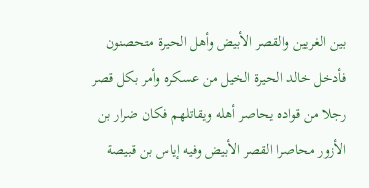بين الغريين والقصر الأبيض وأهل الحيرة متحصنون فأدخل خالد الحيرة الخيل من عسكره وأمر بكل قصر رجلا من قواده يحاصر أهله ويقاتلهم فكان ضرار بن الأزور محاصرا القصر الأبيض وفيه إياس بن قبيصة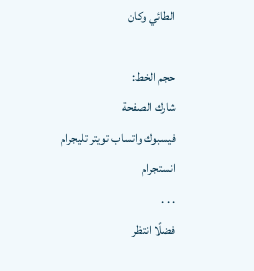الطائي وكان

حجم الخط:
شارك الصفحة
فيسبوك واتساب تويتر تليجرام انستجرام
. . .
فضلًا انتظر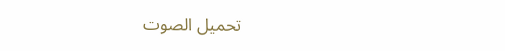تحميل الصوت